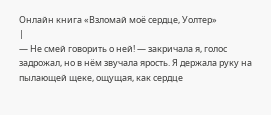Онлайн книга «Взломай моё сердце, Уолтер»
|
— Не смей говорить о ней! — закричала я, голос задрожал, но в нём звучала ярость. Я держала руку на пылающей щеке, ощущая, как сердце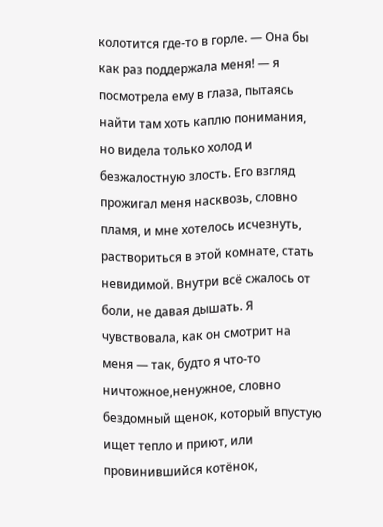колотится где-то в горле. — Она бы как раз поддержала меня! — я посмотрела ему в глаза, пытаясь найти там хоть каплю понимания, но видела только холод и безжалостную злость. Его взгляд прожигал меня насквозь, словно пламя, и мне хотелось исчезнуть, раствориться в этой комнате, стать невидимой. Внутри всё сжалось от боли, не давая дышать. Я чувствовала, как он смотрит на меня — так, будто я что-то ничтожное,ненужное, словно бездомный щенок, который впустую ищет тепло и приют, или провинившийся котёнок,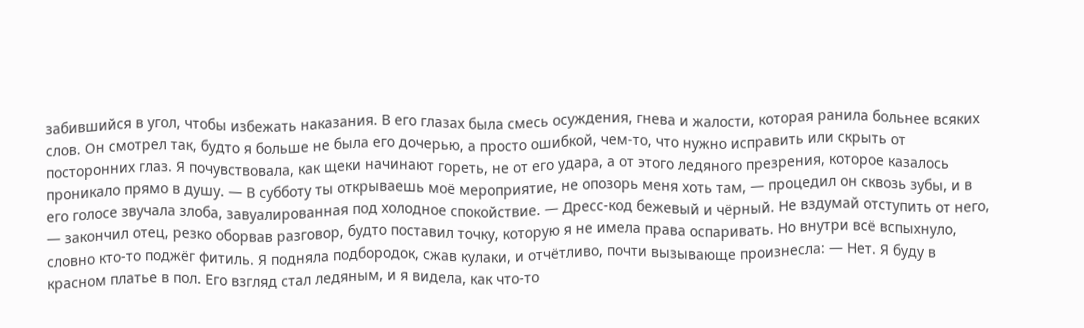забившийся в угол, чтобы избежать наказания. В его глазах была смесь осуждения, гнева и жалости, которая ранила больнее всяких слов. Он смотрел так, будто я больше не была его дочерью, а просто ошибкой, чем-то, что нужно исправить или скрыть от посторонних глаз. Я почувствовала, как щеки начинают гореть, не от его удара, а от этого ледяного презрения, которое казалось проникало прямо в душу. — В субботу ты открываешь моё мероприятие, не опозорь меня хоть там, — процедил он сквозь зубы, и в его голосе звучала злоба, завуалированная под холодное спокойствие. — Дресс-код бежевый и чёрный. Не вздумай отступить от него, — закончил отец, резко оборвав разговор, будто поставил точку, которую я не имела права оспаривать. Но внутри всё вспыхнуло, словно кто-то поджёг фитиль. Я подняла подбородок, сжав кулаки, и отчётливо, почти вызывающе произнесла: — Нет. Я буду в красном платье в пол. Его взгляд стал ледяным, и я видела, как что-то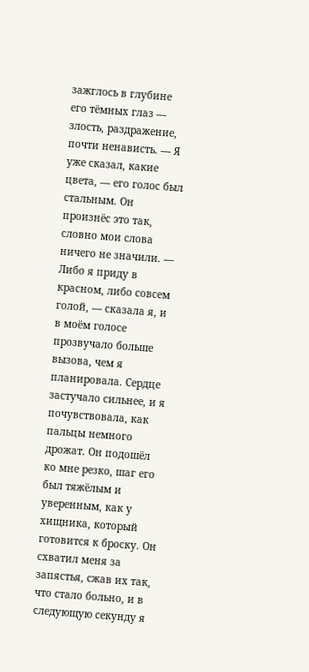зажглось в глубине его тёмных глаз — злость, раздражение, почти ненависть. — Я уже сказал, какие цвета, — его голос был стальным. Он произнёс это так, словно мои слова ничего не значили. — Либо я приду в красном, либо совсем голой, — сказала я, и в моём голосе прозвучало больше вызова, чем я планировала. Сердце застучало сильнее, и я почувствовала, как пальцы немного дрожат. Он подошёл ко мне резко, шаг его был тяжёлым и уверенным, как у хищника, который готовится к броску. Он схватил меня за запястья, сжав их так, что стало больно, и в следующую секунду я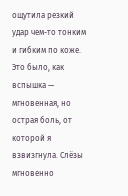ощутила резкий удар чем-то тонким и гибким по коже. Это было, как вспышка — мгновенная, но острая боль, от которой я взвизгнула. Слёзы мгновенно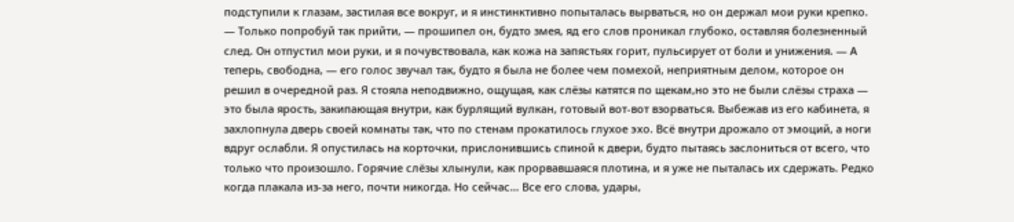подступили к глазам, застилая все вокруг, и я инстинктивно попыталась вырваться, но он держал мои руки крепко. — Только попробуй так прийти, — прошипел он, будто змея, яд его слов проникал глубоко, оставляя болезненный след. Он отпустил мои руки, и я почувствовала, как кожа на запястьях горит, пульсирует от боли и унижения. — А теперь, свободна, — его голос звучал так, будто я была не более чем помехой, неприятным делом, которое он решил в очередной раз. Я стояла неподвижно, ощущая, как слёзы катятся по щекам,но это не были слёзы страха — это была ярость, закипающая внутри, как бурлящий вулкан, готовый вот-вот взорваться. Выбежав из его кабинета, я захлопнула дверь своей комнаты так, что по стенам прокатилось глухое эхо. Всё внутри дрожало от эмоций, а ноги вдруг ослабли. Я опустилась на корточки, прислонившись спиной к двери, будто пытаясь заслониться от всего, что только что произошло. Горячие слёзы хлынули, как прорвавшаяся плотина, и я уже не пыталась их сдержать. Редко когда плакала из-за него, почти никогда. Но сейчас… Все его слова, удары,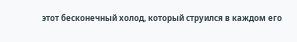этот бесконечный холод, который струился в каждом его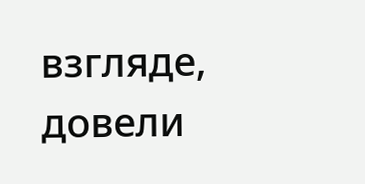взгляде, довели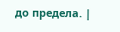до предела. |